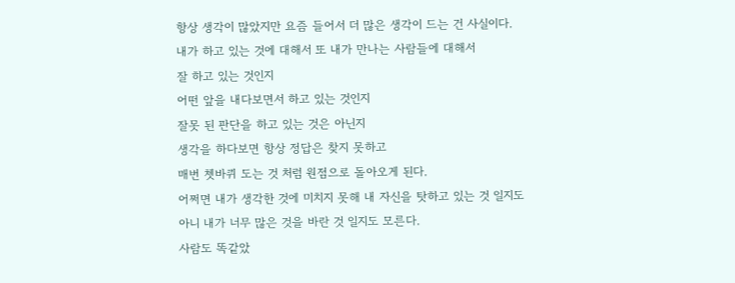항상 생각이 많았지만 요즘 들어서 더 많은 생각이 드는 건 사실이다.
내가 하고 있는 것에 대해서 또 내가 만나는 사람들에 대해서
잘 하고 있는 것인지
어떤 앞을 내다보면서 하고 있는 것인지
잘못 된 판단을 하고 있는 것은 아닌지
생각을 하다보면 항상 정답은 찾지 못하고
매번 쳇바퀴 도는 것 처럼 원점으로 돌아오게 된다.
어쩌면 내가 생각한 것에 미치지 못해 내 자신을 탓하고 있는 것 일지도
아니 내가 너무 많은 것을 바란 것 일지도 모른다.
사람도 똑같았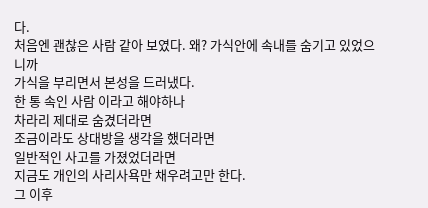다.
처음엔 괜찮은 사람 같아 보였다. 왜? 가식안에 속내를 숨기고 있었으니까
가식을 부리면서 본성을 드러냈다.
한 통 속인 사람 이라고 해야하나
차라리 제대로 숨겼더라면
조금이라도 상대방을 생각을 했더라면
일반적인 사고를 가졌었더라면
지금도 개인의 사리사욕만 채우려고만 한다.
그 이후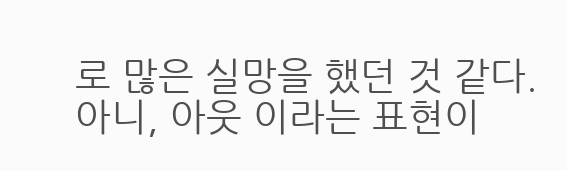로 많은 실망을 했던 것 같다.
아니, 아웃 이라는 표현이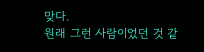맞다.
원래 그런 사람이었던 것 같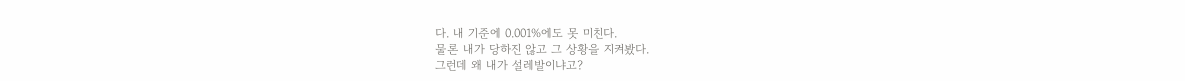다. 내 기준에 0.001%에도 못 미친다.
물론 내가 당하진 않고 그 상황을 지켜봤다.
그런데 왜 내가 설레발이냐고?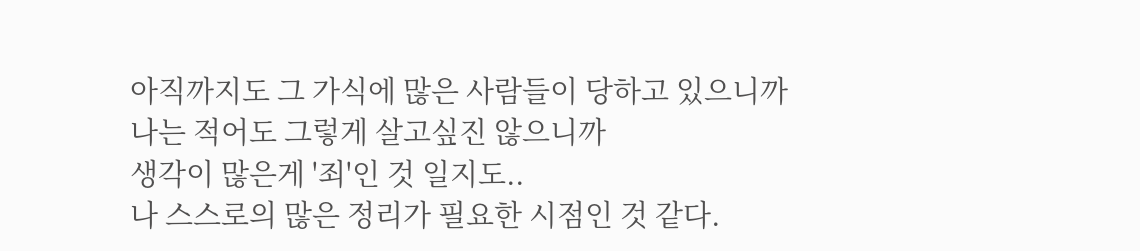아직까지도 그 가식에 많은 사람들이 당하고 있으니까
나는 적어도 그렇게 살고싶진 않으니까
생각이 많은게 '죄'인 것 일지도..
나 스스로의 많은 정리가 필요한 시점인 것 같다.